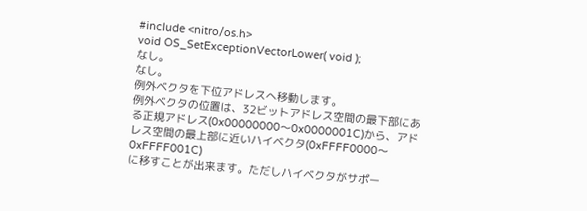#include <nitro/os.h>
void OS_SetExceptionVectorLower( void );
なし。
なし。
例外ベクタを下位アドレスへ移動します。
例外ベクタの位置は、32ビットアドレス空間の最下部にある正規アドレス(0x00000000〜0x0000001C)から、アドレス空間の最上部に近いハイベクタ(0xFFFF0000〜0xFFFF001C)
に移すことが出来ます。ただしハイベクタがサポー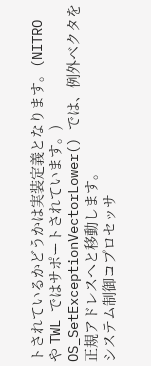トされているかどうかは実装定義となります。(NITRO
や TWL ではサポートされています。) OS_SetExceptionVectorLower() では、例外ベクタを正規アドレスへと移動します。
システム制御コプロセッサ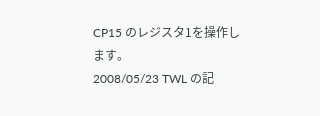CP15 のレジスタ1を操作します。
2008/05/23 TWL の記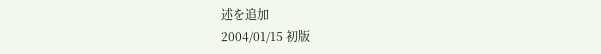述を追加
2004/01/15 初版